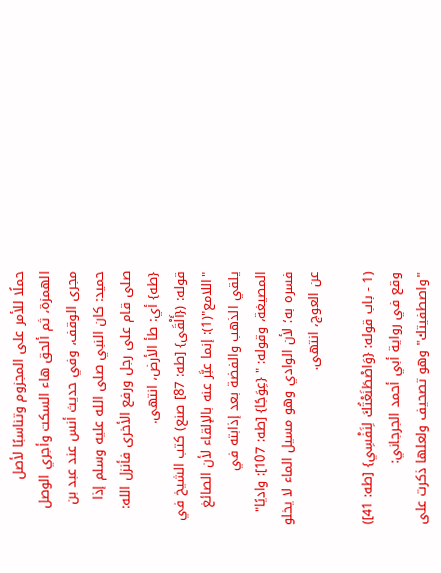حملًا للأمر على المجزوم وتناسبًا لأصل الهمزة، ثم ألحق هاء السكت وأجري الوصل مجرى الوقف، وفي حديث أنس عند عبد بن حميد: كان النبي صلى الله عليه وسلم إذا صلى قام على رجل ورفع الأخرى فأنزل الله: {طه} أي: طأ الأرض، انتهى.
قوله: ({أَلْقَى} [طه: 87] صنع) كتب الشيخ في "اللامع"(1): إنما عبَّر عنه بالإلقاء لأن الصائغ يلقي الذهب والفضة بعد إذابته في المصيغة، وقوله: " {عِوَجًا} [طه: 107]: واديًا" فسره به؛ لأن الوادي وهو مسيل الماء لا يخلو عن العوج، انتهى.

(1 - باب قوله: {وَاصْطَنَعْتُكَ لِنَفْسِي} [طه: 41])
وقع في رواية أبي أحمد الجرجاني: "واصطفيتك" وهو تصحيف ولعلها ذكرت على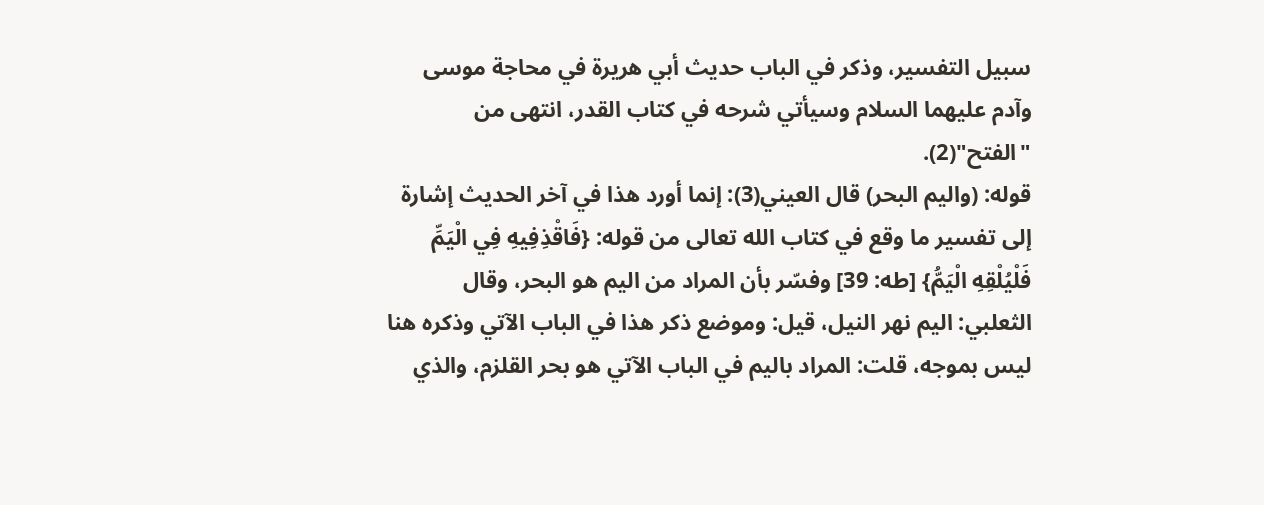سبيل التفسير، وذكر في الباب حديث أبي هريرة في محاجة موسى وآدم عليهما السلام وسيأتي شرحه في كتاب القدر، انتهى من "الفتح"(2).
قوله: (واليم البحر) قال العيني(3): إنما أورد هذا في آخر الحديث إشارة إلى تفسير ما وقع في كتاب الله تعالى من قوله: {فَاقْذِفِيهِ فِي الْيَمِّ فَلْيُلْقِهِ الْيَمُّ} [طه: 39] وفسّر بأن المراد من اليم هو البحر، وقال الثعلبي: اليم نهر النيل، قيل: وموضع ذكر هذا في الباب الآتي وذكره هنا ليس بموجه، قلت: المراد باليم في الباب الآتي هو بحر القلزم، والذي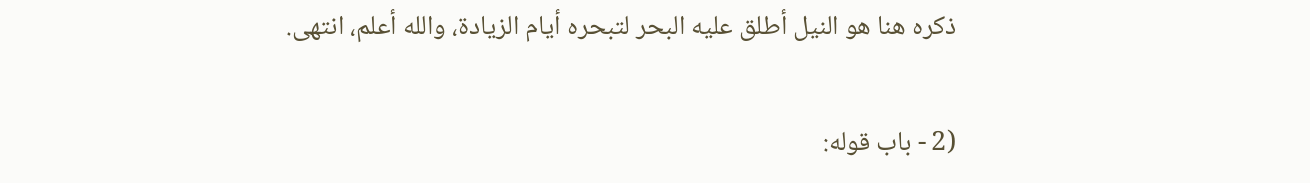ذكره هنا هو النيل أطلق عليه البحر لتبحره أيام الزيادة، والله أعلم، انتهى.

(2 - باب قوله: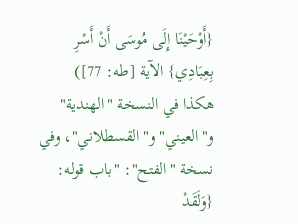{أَوْحَيْنَا إِلَى مُوسَى أَنْ أَسْرِ بِعِبَادِي} الآية [طه: 77])
هكذا في النسخة "الهندية" و"العيني" و"القسطلاني"، وفي نسخة "الفتح": "باب قوله: {وَلَقَدْ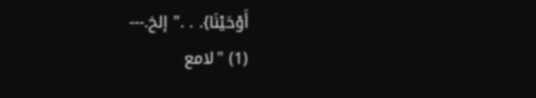أَوْحَيْنَا}. . ." إلخ.---
(1) "لامع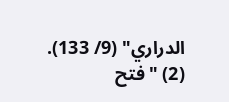الدراري" (9/ 133).
(2) "فتح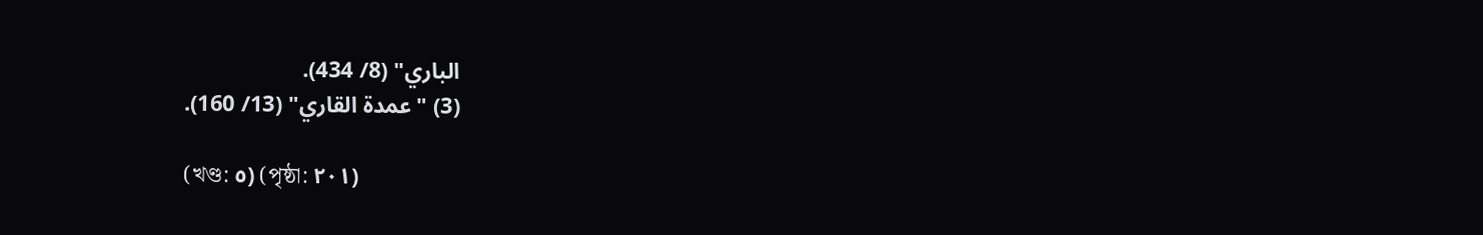الباري" (8/ 434).
(3) "عمدة القاري" (13/ 160).

(খণ্ড: ٥) (পৃষ্ঠা: ٢٠١)